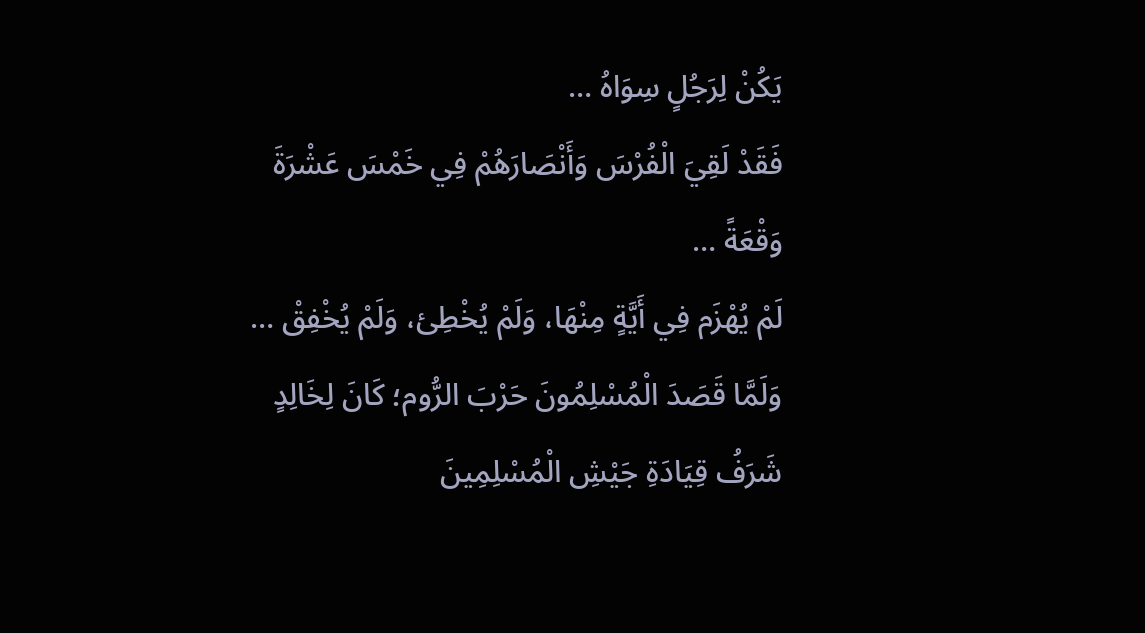يَكُنْ لِرَجُلٍ سِوَاهُ …
فَقَدْ لَقِيَ الْفُرْسَ وَأَنْصَارَهُمْ فِي خَمْسَ عَشْرَةَ وَقْعَةً …
لَمْ يُهْزَم فِي أَيَّةٍ مِنْهَا، وَلَمْ يُخْطِئ، وَلَمْ يُخْفِقْ …
وَلَمَّا قَصَدَ الْمُسْلِمُونَ حَرْبَ الرُّوم؛ كَانَ لِخَالِدٍ شَرَفُ قِيَادَةِ جَيْشِ الْمُسْلِمِينَ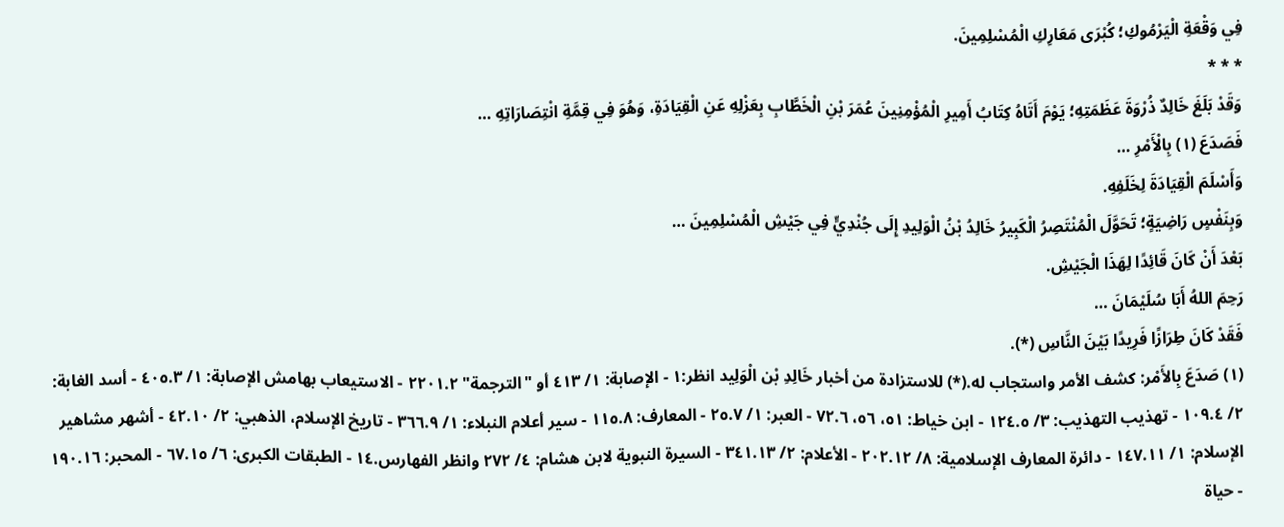فِي وَقْعَةِ الْيَرْمُوكِ؛ كُبْرَى مَعَارِكِ الْمُسْلِمِينَ.
* * *
وَقَدْ بَلَغَ خَالِدٌ ذُرْوَةَ عَظَمَتِهِ؛ يَوْمَ أَتَاهُ كِتَابُ أَمِيرِ الْمُؤْمِنِينَ عُمَرَ بْنِ الْخَطَّابِ بِعَزْلِهِ عَنِ الْقِيَادَةِ، وَهُوَ فِي قِمَّةِ انْتِصَارَاتِهِ …
فَصَدَعَ (١) بِالْأَمْرِ …
وَأَسْلَمَ الْقِيَادَةَ لِخَلَفِهِ.
وَبِنَفْسٍ رَاضِيَةٍ؛ تَحَوَّلَ الْمُنْتَصِرُ الْكَبِيرُ خَالِدُ بْنُ الْوَلِيدِ إِلَى جُنْدِيٍّ فِي جَيْشِ الْمُسْلِمِينَ …
بَعْدَ أَنْ كَانَ قَائِدًا لِهَذَا الْجَيْشِ.
رَحِمَ اللهُ أَبَا سُلَيْمَانَ …
فَقَدْ كَانَ طِرَازًا فَرِيدًا بَيْنَ النَّاسِ (*).
(١) صَدَعَ بِالأَمْر: كشف الأمر واستجاب له.(*) للاستزادة من أخبار خَالِدِ بْن الْوَلِيد انظر:١ - الإصابة: ١/ ٤١٣ أو "الترجمة" ٢٢٠١.٢ - الاستيعاب بهامش الإصابة: ١/ ٤٠٥.٣ - أسد الغابة: ٢/ ١٠٩.٤ - تهذيب التهذيب: ٣/ ١٢٤.٥ - ابن خياط: ٥١، ٥٦، ٧٢.٦ - العبر: ١/ ٢٥.٧ - المعارف: ١١٥.٨ - سير أعلام النبلاء: ١/ ٣٦٦.٩ - تاريخ الإسلام، الذهبي: ٢/ ٤٢.١٠ - أشهر مشاهير الإسلام: ١/ ١٤٧.١١ - دائرة المعارف الإسلامية: ٨/ ٢٠٢.١٢ - الأعلام: ٢/ ٣٤١.١٣ - السيرة النبوية لابن هشام: ٤/ ٢٧٢ وانظر الفهارس.١٤ - الطبقات الكبرى: ٦/ ٦٧.١٥ - المحبر: ١٩٠.١٦ - حياة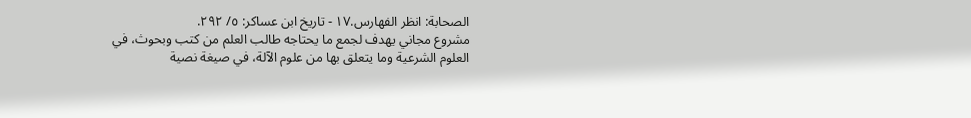الصحابة: انظر الفهارس.١٧ - تاريخ ابن عساكر: ٥/ ٢٩٢.
مشروع مجاني يهدف لجمع ما يحتاجه طالب العلم من كتب وبحوث، في العلوم الشرعية وما يتعلق بها من علوم الآلة، في صيغة نصية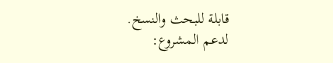قابلة للبحث والنسخ.
لدعم المشروع: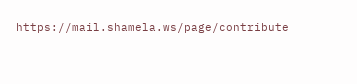https://mail.shamela.ws/page/contribute